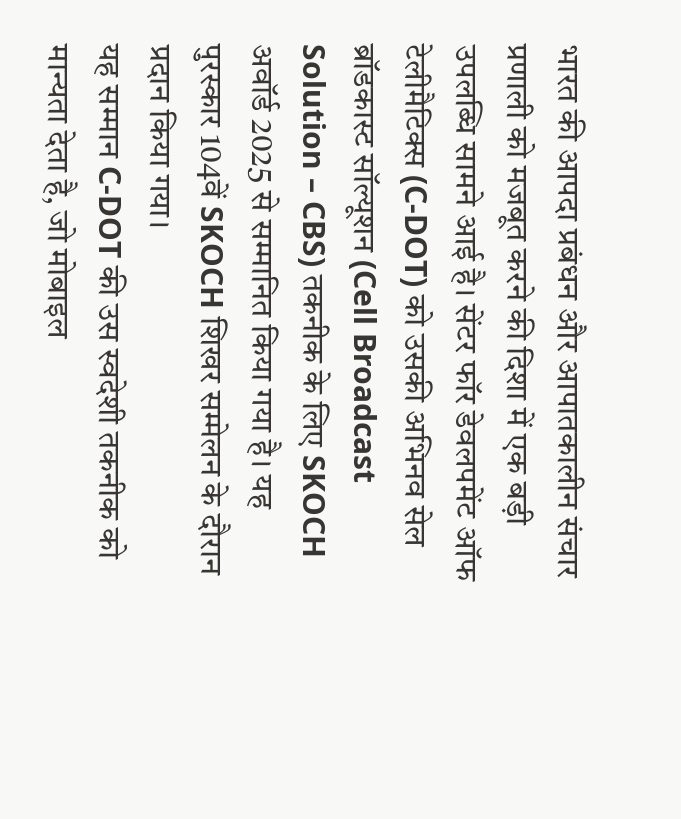भारत की आपदा प्रबंधन और आपातकालीन संचार प्रणाली को मजबूत करने की दिशा में एक बड़ी उपलब्धि सामने आई है। सेंटर फॉर डेवलपमेंट ऑफ टेलीमैटिक्स (C-DOT) को उसकी अभिनव सेल ब्रॉडकास्ट सॉल्यूशन (Cell Broadcast Solution – CBS) तकनीक के लिए SKOCH अवॉर्ड 2025 से सम्मानित किया गया है। यह पुरस्कार 104वें SKOCH शिखर सम्मेलन के दौरान प्रदान किया गया।
यह सम्मान C-DOT की उस स्वदेशी तकनीक को मान्यता देता है, जो मोबाइल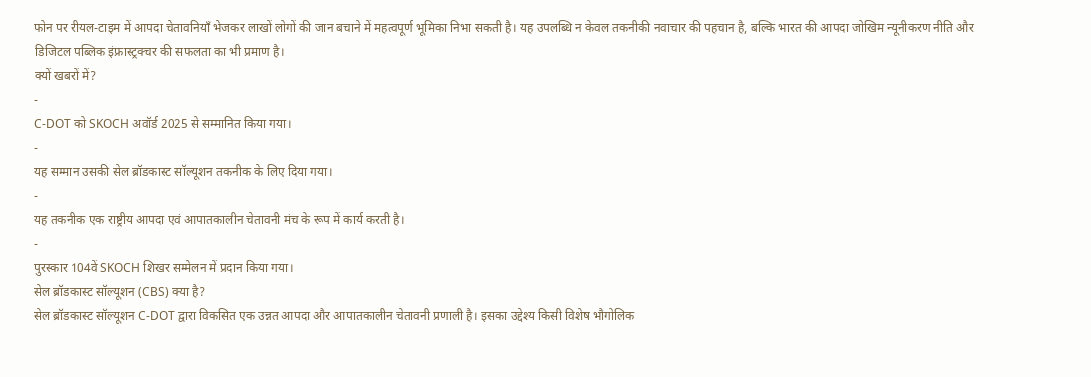फोन पर रीयल-टाइम में आपदा चेतावनियाँ भेजकर लाखों लोगों की जान बचाने में महत्वपूर्ण भूमिका निभा सकती है। यह उपलब्धि न केवल तकनीकी नवाचार की पहचान है, बल्कि भारत की आपदा जोखिम न्यूनीकरण नीति और डिजिटल पब्लिक इंफ्रास्ट्रक्चर की सफलता का भी प्रमाण है।
क्यों खबरों में?
-
C-DOT को SKOCH अवॉर्ड 2025 से सम्मानित किया गया।
-
यह सम्मान उसकी सेल ब्रॉडकास्ट सॉल्यूशन तकनीक के लिए दिया गया।
-
यह तकनीक एक राष्ट्रीय आपदा एवं आपातकालीन चेतावनी मंच के रूप में कार्य करती है।
-
पुरस्कार 104वें SKOCH शिखर सम्मेलन में प्रदान किया गया।
सेल ब्रॉडकास्ट सॉल्यूशन (CBS) क्या है?
सेल ब्रॉडकास्ट सॉल्यूशन C-DOT द्वारा विकसित एक उन्नत आपदा और आपातकालीन चेतावनी प्रणाली है। इसका उद्देश्य किसी विशेष भौगोलिक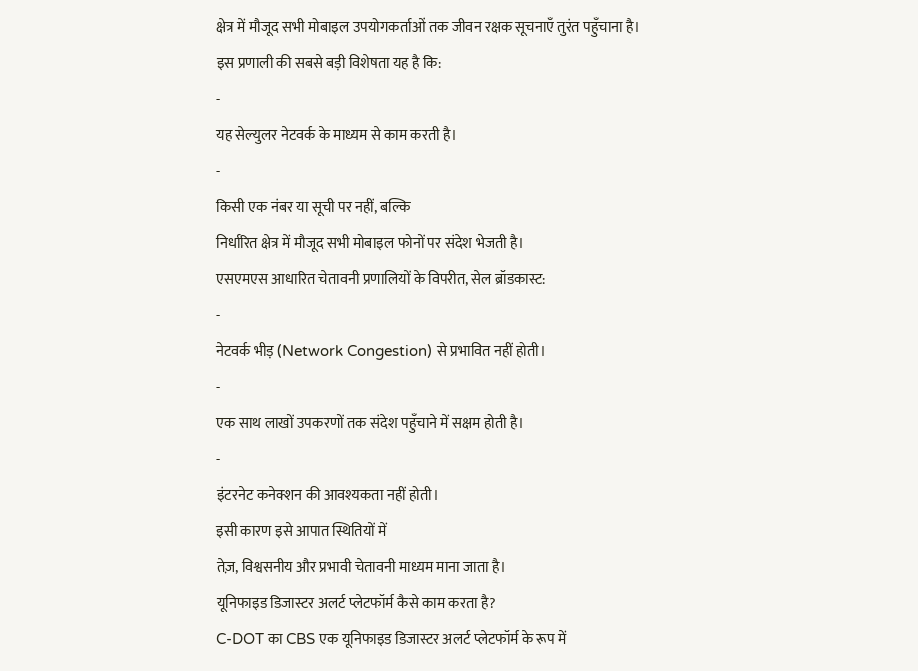क्षेत्र में मौजूद सभी मोबाइल उपयोगकर्ताओं तक जीवन रक्षक सूचनाएँ तुरंत पहुँचाना है।
इस प्रणाली की सबसे बड़ी विशेषता यह है कि:
-
यह सेल्युलर नेटवर्क के माध्यम से काम करती है।
-
किसी एक नंबर या सूची पर नहीं, बल्कि
निर्धारित क्षेत्र में मौजूद सभी मोबाइल फोनों पर संदेश भेजती है।
एसएमएस आधारित चेतावनी प्रणालियों के विपरीत, सेल ब्रॉडकास्ट:
-
नेटवर्क भीड़ (Network Congestion) से प्रभावित नहीं होती।
-
एक साथ लाखों उपकरणों तक संदेश पहुँचाने में सक्षम होती है।
-
इंटरनेट कनेक्शन की आवश्यकता नहीं होती।
इसी कारण इसे आपात स्थितियों में
तेज़, विश्वसनीय और प्रभावी चेतावनी माध्यम माना जाता है।
यूनिफाइड डिजास्टर अलर्ट प्लेटफॉर्म कैसे काम करता है?
C-DOT का CBS एक यूनिफाइड डिजास्टर अलर्ट प्लेटफॉर्म के रूप में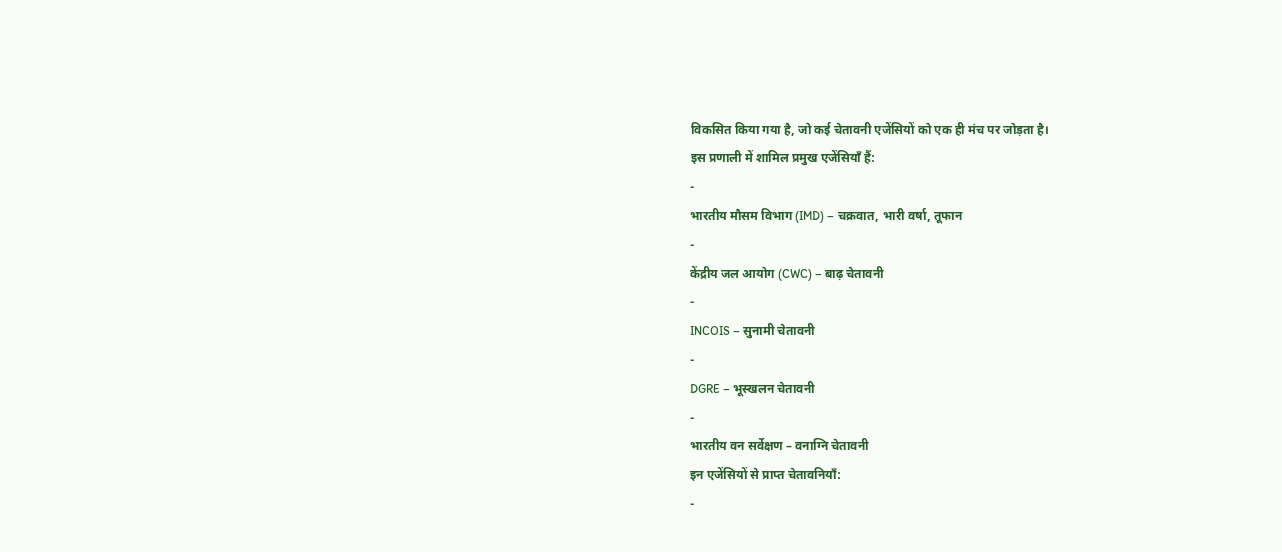विकसित किया गया है, जो कई चेतावनी एजेंसियों को एक ही मंच पर जोड़ता है।
इस प्रणाली में शामिल प्रमुख एजेंसियाँ हैं:
-
भारतीय मौसम विभाग (IMD) – चक्रवात, भारी वर्षा, तूफान
-
केंद्रीय जल आयोग (CWC) – बाढ़ चेतावनी
-
INCOIS – सुनामी चेतावनी
-
DGRE – भूस्खलन चेतावनी
-
भारतीय वन सर्वेक्षण – वनाग्नि चेतावनी
इन एजेंसियों से प्राप्त चेतावनियाँ:
-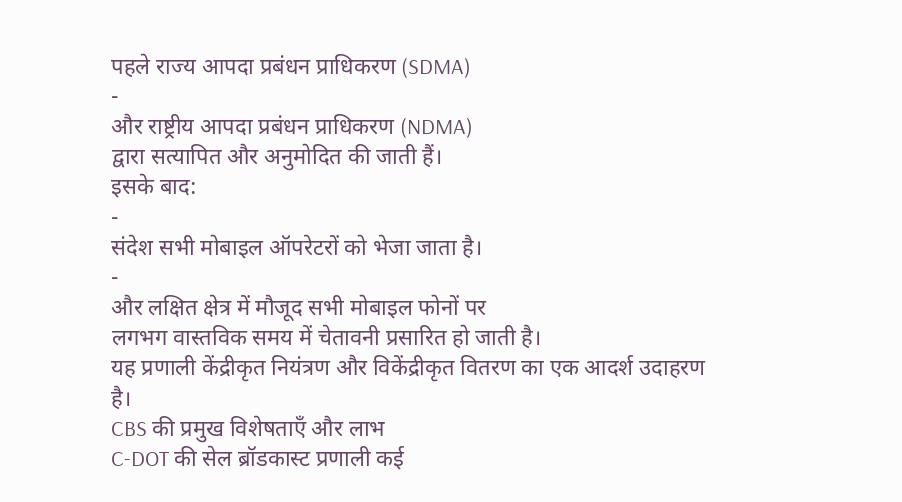पहले राज्य आपदा प्रबंधन प्राधिकरण (SDMA)
-
और राष्ट्रीय आपदा प्रबंधन प्राधिकरण (NDMA)
द्वारा सत्यापित और अनुमोदित की जाती हैं।
इसके बाद:
-
संदेश सभी मोबाइल ऑपरेटरों को भेजा जाता है।
-
और लक्षित क्षेत्र में मौजूद सभी मोबाइल फोनों पर
लगभग वास्तविक समय में चेतावनी प्रसारित हो जाती है।
यह प्रणाली केंद्रीकृत नियंत्रण और विकेंद्रीकृत वितरण का एक आदर्श उदाहरण है।
CBS की प्रमुख विशेषताएँ और लाभ
C-DOT की सेल ब्रॉडकास्ट प्रणाली कई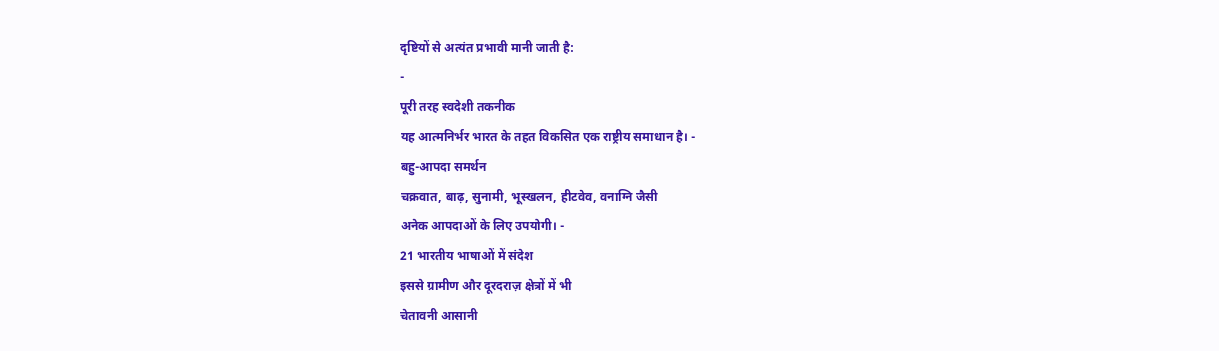दृष्टियों से अत्यंत प्रभावी मानी जाती है:
-
पूरी तरह स्वदेशी तकनीक
यह आत्मनिर्भर भारत के तहत विकसित एक राष्ट्रीय समाधान है। -
बहु-आपदा समर्थन
चक्रवात, बाढ़, सुनामी, भूस्खलन, हीटवेव, वनाग्नि जैसी
अनेक आपदाओं के लिए उपयोगी। -
21 भारतीय भाषाओं में संदेश
इससे ग्रामीण और दूरदराज़ क्षेत्रों में भी
चेतावनी आसानी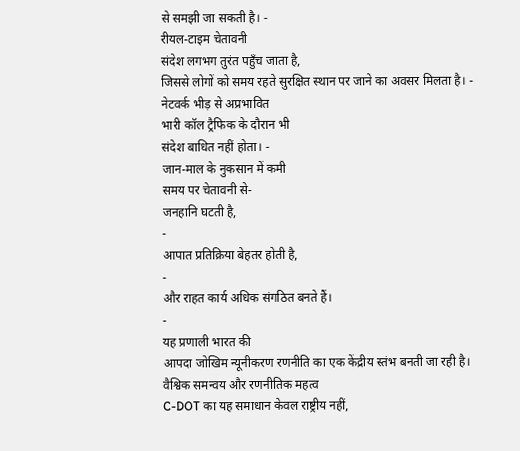से समझी जा सकती है। -
रीयल-टाइम चेतावनी
संदेश लगभग तुरंत पहुँच जाता है,
जिससे लोगों को समय रहते सुरक्षित स्थान पर जाने का अवसर मिलता है। -
नेटवर्क भीड़ से अप्रभावित
भारी कॉल ट्रैफिक के दौरान भी
संदेश बाधित नहीं होता। -
जान-माल के नुकसान में कमी
समय पर चेतावनी से-
जनहानि घटती है,
-
आपात प्रतिक्रिया बेहतर होती है,
-
और राहत कार्य अधिक संगठित बनते हैं।
-
यह प्रणाली भारत की
आपदा जोखिम न्यूनीकरण रणनीति का एक केंद्रीय स्तंभ बनती जा रही है।
वैश्विक समन्वय और रणनीतिक महत्व
C-DOT का यह समाधान केवल राष्ट्रीय नहीं,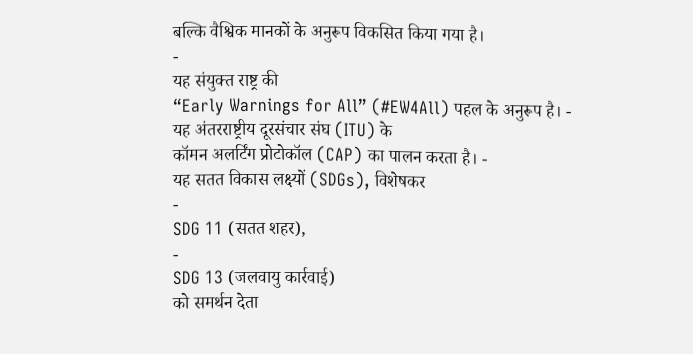बल्कि वैश्विक मानकों के अनुरूप विकसित किया गया है।
-
यह संयुक्त राष्ट्र की
“Early Warnings for All” (#EW4All) पहल के अनुरूप है। -
यह अंतरराष्ट्रीय दूरसंचार संघ (ITU) के
कॉमन अलर्टिंग प्रोटोकॉल (CAP) का पालन करता है। -
यह सतत विकास लक्ष्यों (SDGs), विशेषकर
-
SDG 11 (सतत शहर),
-
SDG 13 (जलवायु कार्रवाई)
को समर्थन देता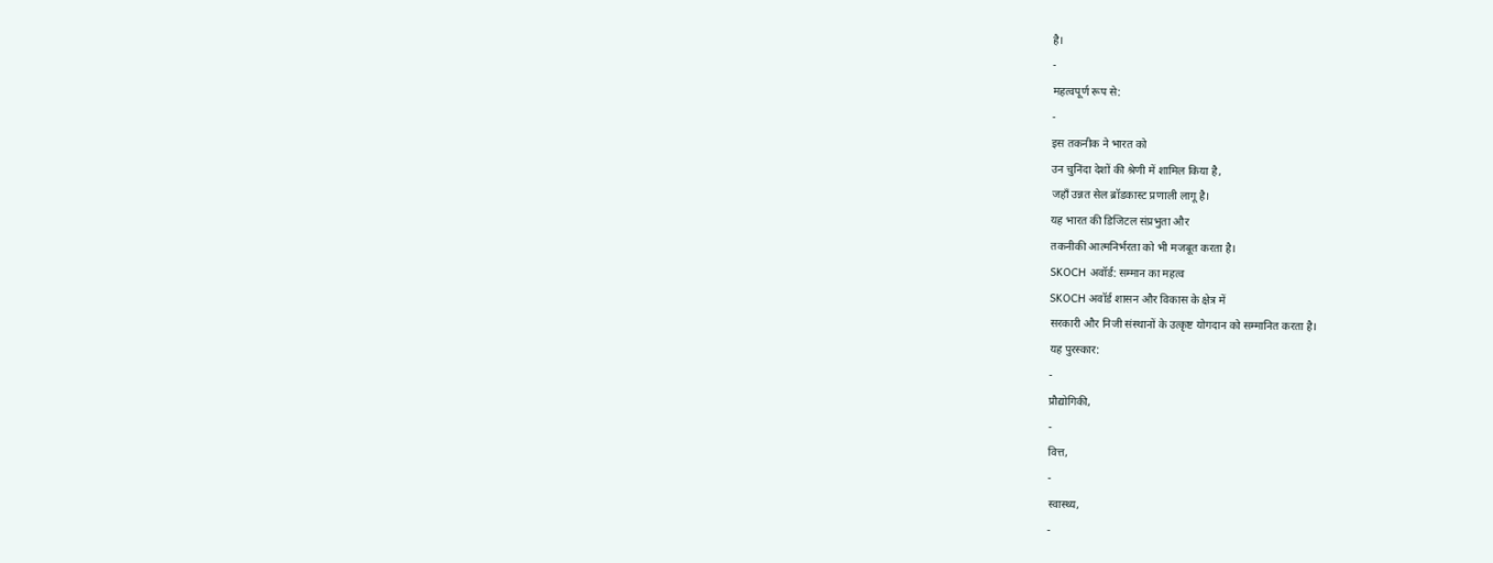है।
-
महत्वपूर्ण रूप से:
-
इस तकनीक ने भारत को
उन चुनिंदा देशों की श्रेणी में शामिल किया है,
जहाँ उन्नत सेल ब्रॉडकास्ट प्रणाली लागू है।
यह भारत की डिजिटल संप्रभुता और
तकनीकी आत्मनिर्भरता को भी मजबूत करता है।
SKOCH अवॉर्ड: सम्मान का महत्व
SKOCH अवॉर्ड शासन और विकास के क्षेत्र में
सरकारी और निजी संस्थानों के उत्कृष्ट योगदान को सम्मानित करता है।
यह पुरस्कार:
-
प्रौद्योगिकी,
-
वित्त,
-
स्वास्थ्य,
-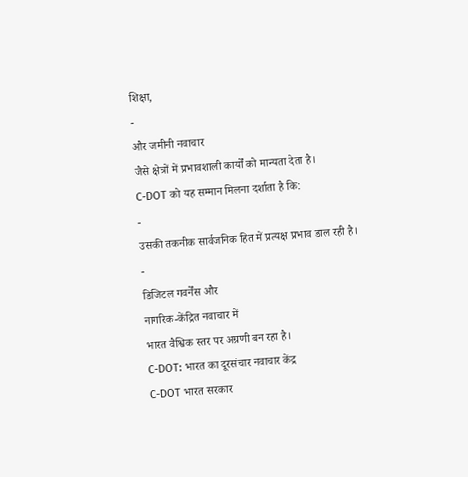शिक्षा,
-
और जमीनी नवाचार
जैसे क्षेत्रों में प्रभावशाली कार्यों को मान्यता देता है।
C-DOT को यह सम्मान मिलना दर्शाता है कि:
-
उसकी तकनीक सार्वजनिक हित में प्रत्यक्ष प्रभाव डाल रही है।
-
डिजिटल गवर्नेंस और
नागरिक-केंद्रित नवाचार में
भारत वैश्विक स्तर पर अग्रणी बन रहा है।
C-DOT: भारत का दूरसंचार नवाचार केंद्र
C-DOT भारत सरकार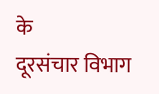के
दूरसंचार विभाग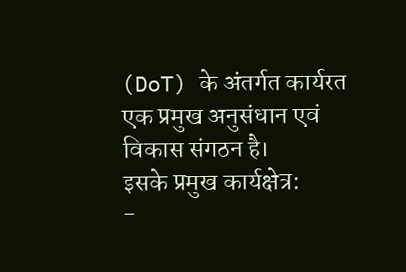(DoT) के अंतर्गत कार्यरत
एक प्रमुख अनुसंधान एवं विकास संगठन है।
इसके प्रमुख कार्यक्षेत्र:
-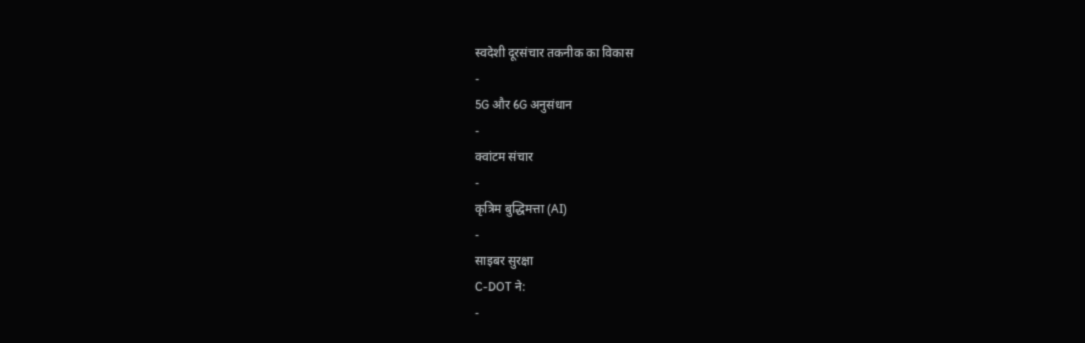स्वदेशी दूरसंचार तकनीक का विकास
-
5G और 6G अनुसंधान
-
क्वांटम संचार
-
कृत्रिम बुद्धिमत्ता (AI)
-
साइबर सुरक्षा
C-DOT ने:
-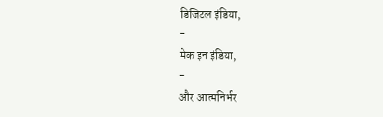डिजिटल इंडिया,
-
मेक इन इंडिया,
-
और आत्मनिर्भर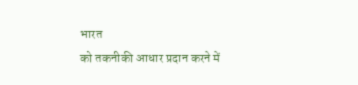भारत
को तकनीकी आधार प्रदान करने में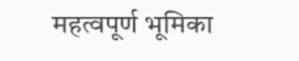महत्वपूर्ण भूमिका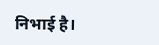निभाई है।